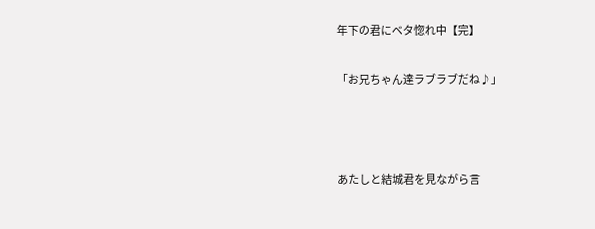年下の君にベタ惚れ中【完】

「お兄ちゃん達ラブラブだね♪」



あたしと結城君を見ながら言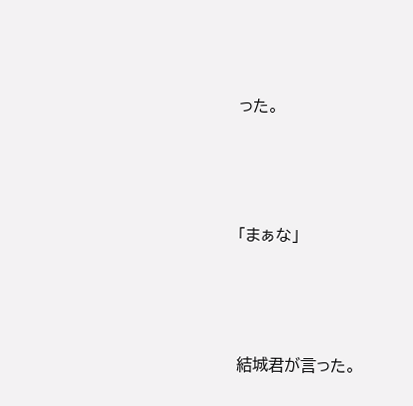った。



「まぁな」



結城君が言った。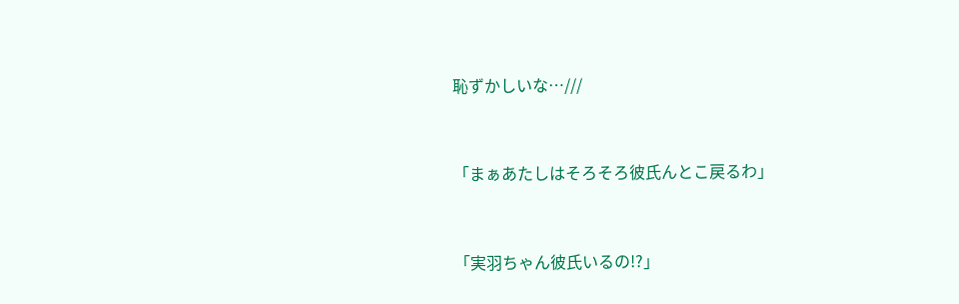恥ずかしいな…///



「まぁあたしはそろそろ彼氏んとこ戻るわ」



「実羽ちゃん彼氏いるの!?」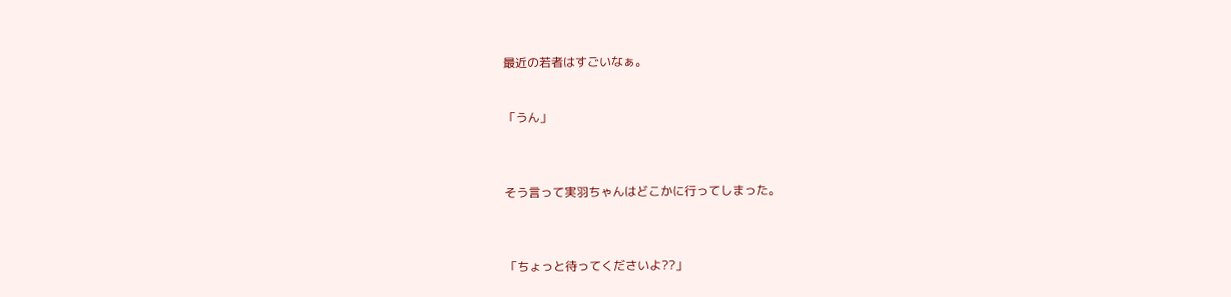最近の若者はすごいなぁ。


「うん」



そう言って実羽ちゃんはどこかに行ってしまった。



「ちょっと待ってくださいよ??」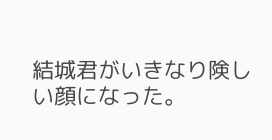結城君がいきなり険しい顔になった。